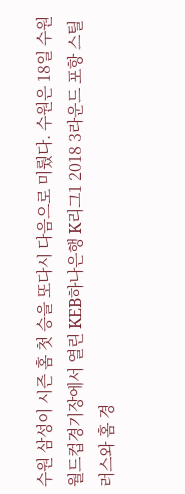수원 삼성이 시즌 홈 첫 승을 또다시 다음으로 미뤘다. 수원은 18일 수원월드컵경기장에서 열린 KEB하나은행 K리그1 2018 3라운드 포항 스틸러스와 홈 경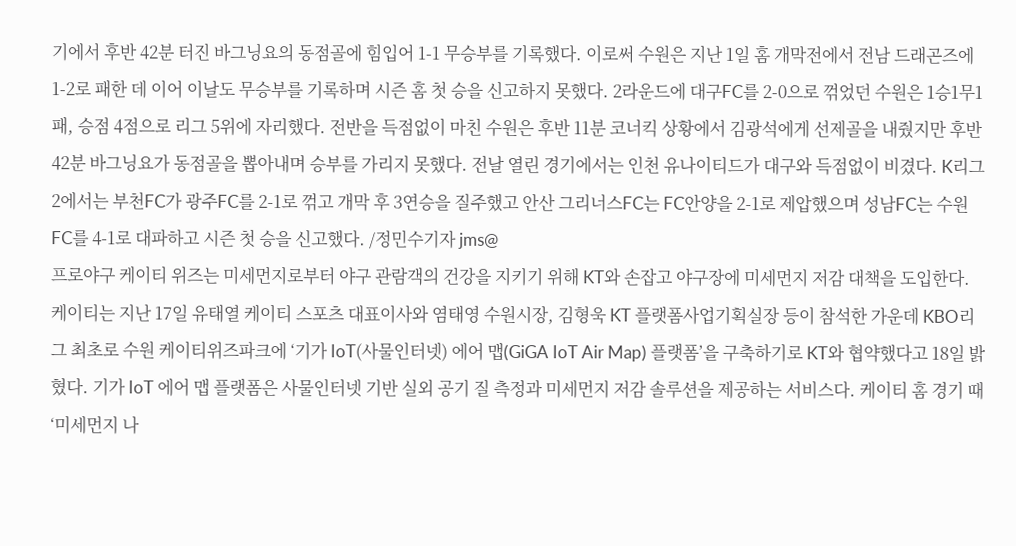기에서 후반 42분 터진 바그닝요의 동점골에 힘입어 1-1 무승부를 기록했다. 이로써 수원은 지난 1일 홈 개막전에서 전남 드래곤즈에 1-2로 패한 데 이어 이날도 무승부를 기록하며 시즌 홈 첫 승을 신고하지 못했다. 2라운드에 대구FC를 2-0으로 꺾었던 수원은 1승1무1패, 승점 4점으로 리그 5위에 자리했다. 전반을 득점없이 마친 수원은 후반 11분 코너킥 상황에서 김광석에게 선제골을 내줬지만 후반 42분 바그닝요가 동점골을 뽑아내며 승부를 가리지 못했다. 전날 열린 경기에서는 인천 유나이티드가 대구와 득점없이 비겼다. K리그2에서는 부천FC가 광주FC를 2-1로 꺾고 개막 후 3연승을 질주했고 안산 그리너스FC는 FC안양을 2-1로 제압했으며 성남FC는 수원FC를 4-1로 대파하고 시즌 첫 승을 신고했다. /정민수기자 jms@
프로야구 케이티 위즈는 미세먼지로부터 야구 관람객의 건강을 지키기 위해 KT와 손잡고 야구장에 미세먼지 저감 대책을 도입한다. 케이티는 지난 17일 유태열 케이티 스포츠 대표이사와 염태영 수원시장, 김형욱 KT 플랫폼사업기획실장 등이 참석한 가운데 KBO리그 최초로 수원 케이티위즈파크에 ‘기가 IoT(사물인터넷) 에어 맵(GiGA IoT Air Map) 플랫폼’을 구축하기로 KT와 협약했다고 18일 밝혔다. 기가 IoT 에어 맵 플랫폼은 사물인터넷 기반 실외 공기 질 측정과 미세먼지 저감 솔루션을 제공하는 서비스다. 케이티 홈 경기 때 ‘미세먼지 나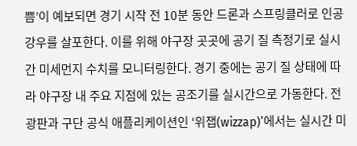쁨’이 예보되면 경기 시작 전 10분 동안 드론과 스프링클러로 인공강우를 살포한다. 이를 위해 야구장 곳곳에 공기 질 측정기로 실시간 미세먼지 수치를 모니터링한다. 경기 중에는 공기 질 상태에 따라 야구장 내 주요 지점에 있는 공조기를 실시간으로 가동한다. 전광판과 구단 공식 애플리케이션인 ‘위잽(wizzap)’에서는 실시간 미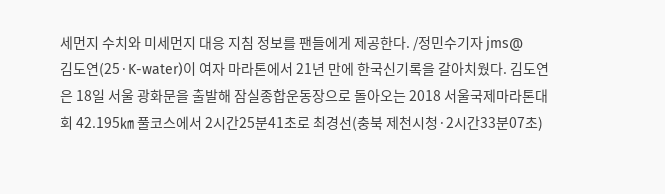세먼지 수치와 미세먼지 대응 지침 정보를 팬들에게 제공한다. /정민수기자 jms@
김도연(25·K-water)이 여자 마라톤에서 21년 만에 한국신기록을 갈아치웠다. 김도연은 18일 서울 광화문을 출발해 잠실종합운동장으로 돌아오는 2018 서울국제마라톤대회 42.195㎞ 풀코스에서 2시간25분41초로 최경선(충북 제천시청·2시간33분07초)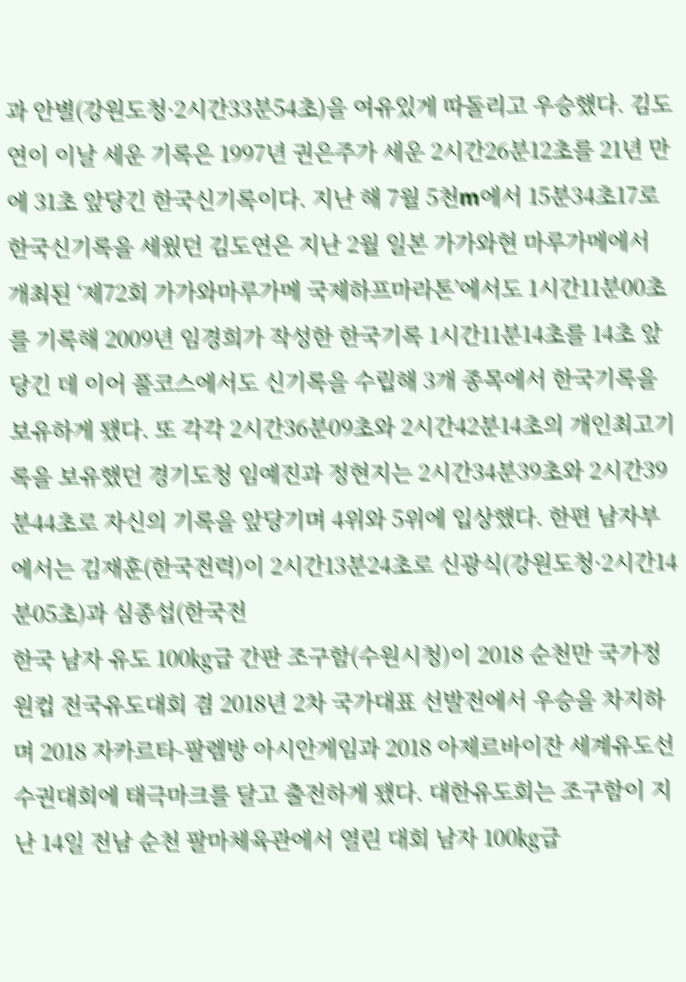과 안별(강원도청·2시간33분54초)을 여유있게 따돌리고 우승했다. 김도연이 이날 세운 기록은 1997년 권은주가 세운 2시간26분12초를 21년 만에 31초 앞당긴 한국신기록이다. 지난 해 7월 5천m에서 15분34초17로 한국신기록을 세웠던 김도연은 지난 2월 일본 가가와현 마루가메에서 개최된 ‘제72회 가가와마루가메 국제하프마라톤’에서도 1시간11분00초를 기록해 2009년 임경희가 작성한 한국기록 1시간11분14초를 14초 앞당긴 데 이어 풀코스에서도 신기록을 수립해 3개 종목에서 한국기록을 보유하게 됐다. 또 각각 2시간36분09초와 2시간42분14초의 개인최고기록을 보유했던 경기도청 임예진과 정현지는 2시간34분39초와 2시간39분44초로 자신의 기록을 앞당기며 4위와 5위에 입상했다. 한편 남자부에서는 김재훈(한국전력)이 2시간13분24초로 신광식(강원도청·2시간14분05초)과 심종섭(한국전
한국 남자 유도 100㎏급 간판 조구함(수원시청)이 2018 순천만 국가정원컵 전국유도대회 겸 2018년 2차 국가대표 선발전에서 우승을 차지하며 2018 자카르타-팔렘방 아시안게임과 2018 아제르바이잔 세계유도선수권대회에 태극마크를 달고 출전하게 됐다. 대한유도회는 조구함이 지난 14일 전남 순천 팔마체육관에서 열린 대회 남자 100㎏급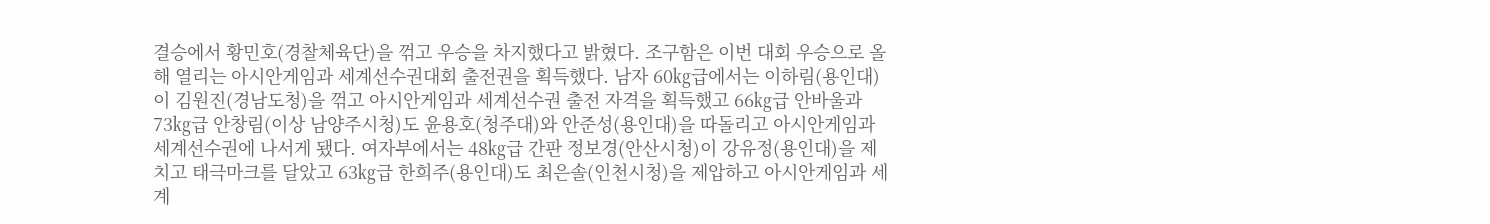결승에서 황민호(경찰체육단)을 꺾고 우승을 차지했다고 밝혔다. 조구함은 이번 대회 우승으로 올해 열리는 아시안게임과 세계선수권대회 출전권을 획득했다. 남자 60㎏급에서는 이하림(용인대)이 김원진(경남도청)을 꺾고 아시안게임과 세계선수권 출전 자격을 획득했고 66㎏급 안바울과 73㎏급 안창림(이상 남양주시청)도 윤용호(청주대)와 안준성(용인대)을 따돌리고 아시안게임과 세계선수권에 나서게 됐다. 여자부에서는 48㎏급 간판 정보경(안산시청)이 강유정(용인대)을 제치고 태극마크를 달았고 63㎏급 한희주(용인대)도 최은솔(인천시청)을 제압하고 아시안게임과 세계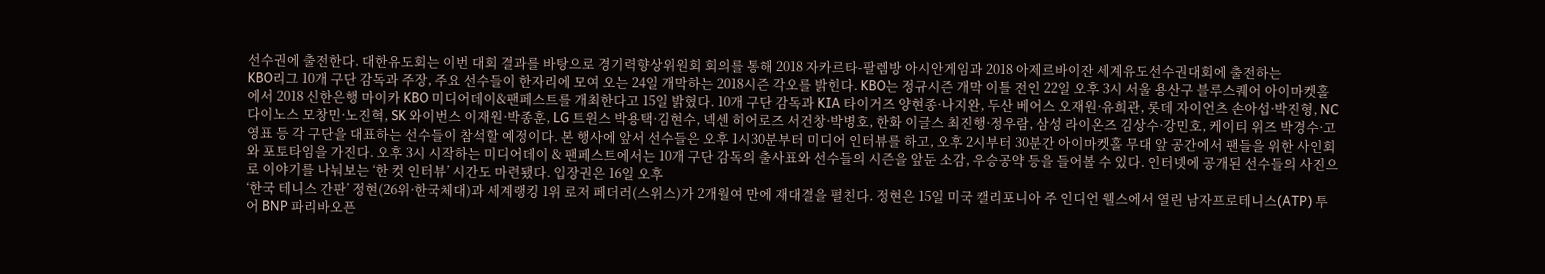선수권에 출전한다. 대한유도회는 이번 대회 결과를 바탕으로 경기력향상위원회 회의를 통해 2018 자카르타-팔렘방 아시안게임과 2018 아제르바이잔 세계유도선수권대회에 출전하는
KBO리그 10개 구단 감독과 주장, 주요 선수들이 한자리에 모여 오는 24일 개막하는 2018시즌 각오를 밝힌다. KBO는 정규시즌 개막 이틀 전인 22일 오후 3시 서울 용산구 블루스퀘어 아이마켓홀에서 2018 신한은행 마이카 KBO 미디어데이&팬페스트를 개최한다고 15일 밝혔다. 10개 구단 감독과 KIA 타이거즈 양현종·나지완, 두산 베어스 오재원·유희관, 롯데 자이언츠 손아섭·박진형, NC 다이노스 모창민·노진혁, SK 와이번스 이재원·박종훈, LG 트윈스 박용택·김현수, 넥센 히어로즈 서건창·박병호, 한화 이글스 최진행·정우람, 삼성 라이온즈 김상수·강민호, 케이티 위즈 박경수·고영표 등 각 구단을 대표하는 선수들이 참석할 예정이다. 본 행사에 앞서 선수들은 오후 1시30분부터 미디어 인터뷰를 하고, 오후 2시부터 30분간 아이마켓홀 무대 앞 공간에서 팬들을 위한 사인회와 포토타임을 가진다. 오후 3시 시작하는 미디어데이 & 팬페스트에서는 10개 구단 감독의 출사표와 선수들의 시즌을 앞둔 소감, 우승공약 등을 들어볼 수 있다. 인터넷에 공개된 선수들의 사진으로 이야기를 나눠보는 ‘한 컷 인터뷰’ 시간도 마련됐다. 입장권은 16일 오후
‘한국 테니스 간판’ 정현(26위·한국체대)과 세계랭킹 1위 로저 페더러(스위스)가 2개월여 만에 재대결을 펼친다. 정현은 15일 미국 캘리포니아 주 인디언 웰스에서 열린 남자프로테니스(ATP) 투어 BNP 파리바오픈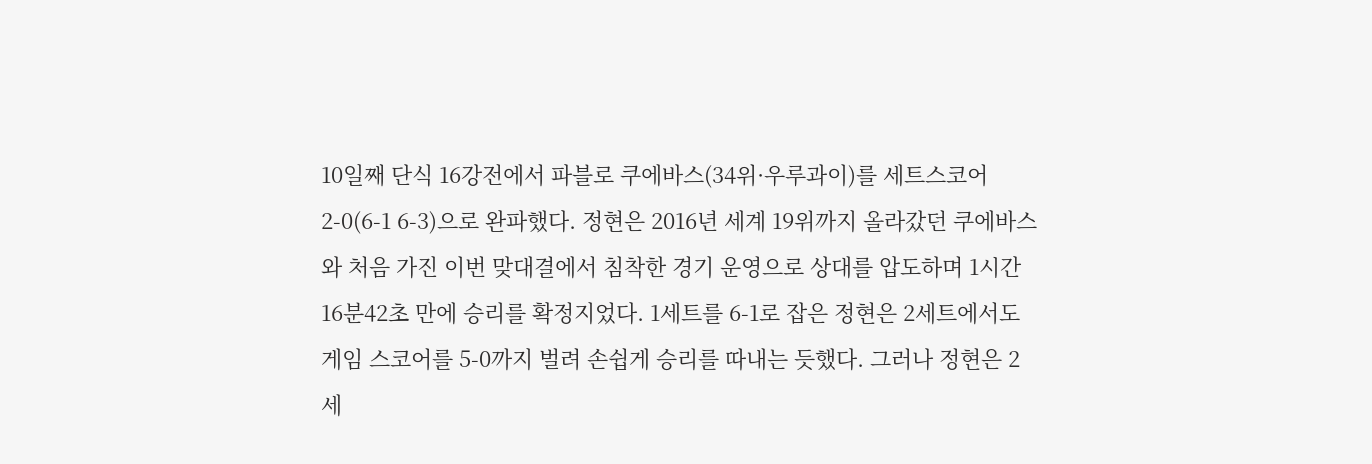10일째 단식 16강전에서 파블로 쿠에바스(34위·우루과이)를 세트스코어 2-0(6-1 6-3)으로 완파했다. 정현은 2016년 세계 19위까지 올라갔던 쿠에바스와 처음 가진 이번 맞대결에서 침착한 경기 운영으로 상대를 압도하며 1시간16분42초 만에 승리를 확정지었다. 1세트를 6-1로 잡은 정현은 2세트에서도 게임 스코어를 5-0까지 벌려 손쉽게 승리를 따내는 듯했다. 그러나 정현은 2세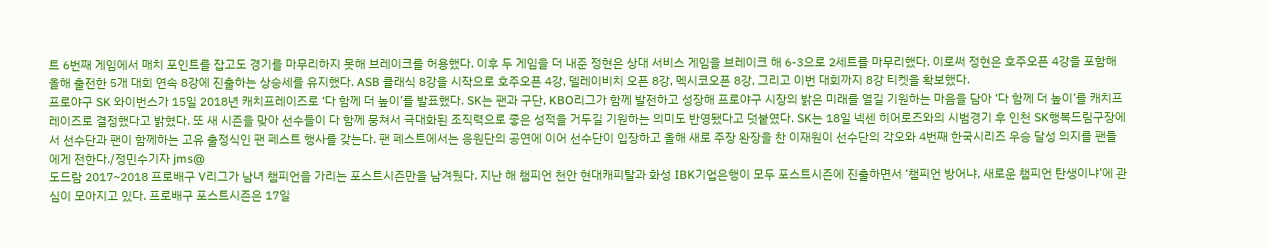트 6번째 게임에서 매치 포인트를 잡고도 경기를 마무리하지 못해 브레이크를 허용했다. 이후 두 게임을 더 내준 정현은 상대 서비스 게임을 브레이크 해 6-3으로 2세트를 마무리했다. 이로써 정현은 호주오픈 4강을 포함해 올해 출전한 5개 대회 연속 8강에 진출하는 상승세를 유지했다. ASB 클래식 8강을 시작으로 호주오픈 4강, 델레이비치 오픈 8강, 멕시코오픈 8강, 그리고 이번 대회까지 8강 티켓을 확보했다.
프로야구 SK 와이번스가 15일 2018년 캐치프레이즈로 ‘다 함께 더 높이’를 발표했다. SK는 팬과 구단, KBO리그가 함께 발전하고 성장해 프로야구 시장의 밝은 미래를 열길 기원하는 마음을 담아 ‘다 함께 더 높이’를 캐치프레이즈로 결정했다고 밝혔다. 또 새 시즌을 맞아 선수들이 다 함께 뭉쳐서 극대화된 조직력으로 좋은 성적을 거두길 기원하는 의미도 반영됐다고 덧붙였다. SK는 18일 넥센 히어로즈와의 시범경기 후 인천 SK행복드림구장에서 선수단과 팬이 함께하는 고유 출정식인 팬 페스트 행사를 갖는다. 팬 페스트에서는 응원단의 공연에 이어 선수단이 입장하고 올해 새로 주장 완장을 찬 이재원이 선수단의 각오와 4번째 한국시리즈 우승 달성 의지를 팬들에게 전한다./정민수기자 jms@
도드람 2017~2018 프로배구 V리그가 남녀 챔피언을 가리는 포스트시즌만을 남겨뒀다. 지난 해 챔피언 천안 현대캐피탈과 화성 IBK기업은행이 모두 포스트시즌에 진출하면서 ‘챔피언 방어냐, 새로운 챔피언 탄생이냐’에 관심이 모아지고 있다. 프로배구 포스트시즌은 17일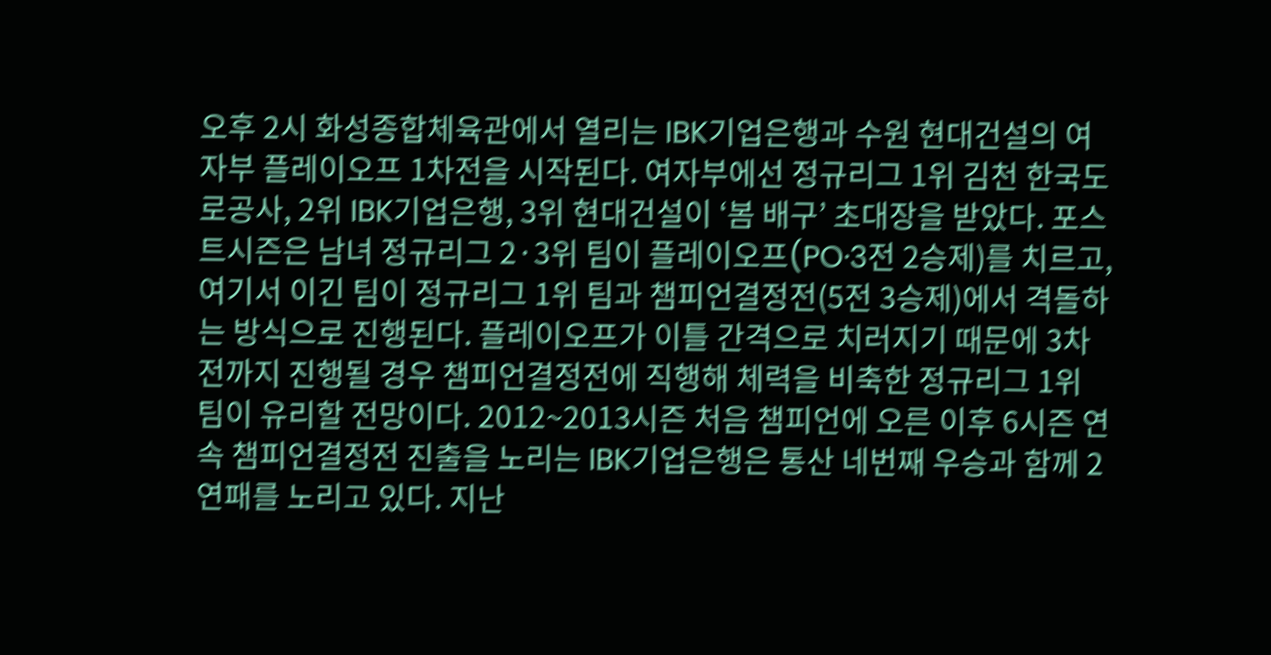오후 2시 화성종합체육관에서 열리는 IBK기업은행과 수원 현대건설의 여자부 플레이오프 1차전을 시작된다. 여자부에선 정규리그 1위 김천 한국도로공사, 2위 IBK기업은행, 3위 현대건설이 ‘봄 배구’ 초대장을 받았다. 포스트시즌은 남녀 정규리그 2·3위 팀이 플레이오프(PO·3전 2승제)를 치르고, 여기서 이긴 팀이 정규리그 1위 팀과 챔피언결정전(5전 3승제)에서 격돌하는 방식으로 진행된다. 플레이오프가 이틀 간격으로 치러지기 때문에 3차전까지 진행될 경우 챔피언결정전에 직행해 체력을 비축한 정규리그 1위 팀이 유리할 전망이다. 2012~2013시즌 처음 챔피언에 오른 이후 6시즌 연속 챔피언결정전 진출을 노리는 IBK기업은행은 통산 네번째 우승과 함께 2연패를 노리고 있다. 지난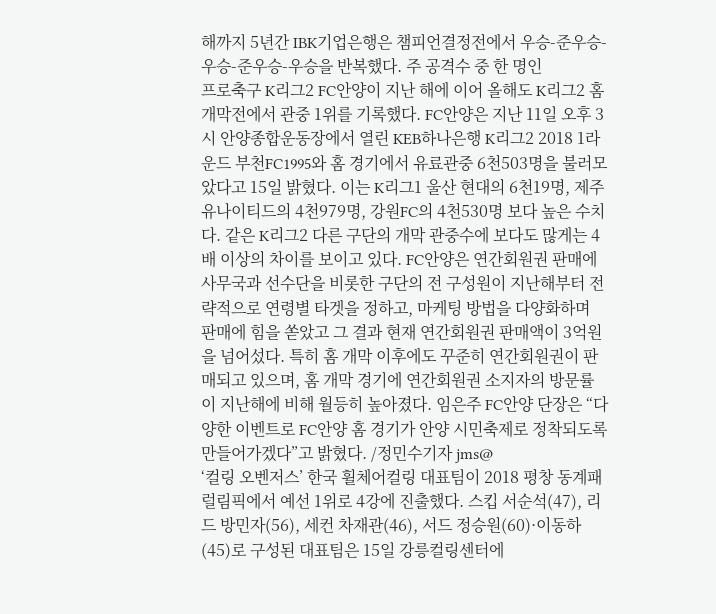해까지 5년간 IBK기업은행은 챔피언결정전에서 우승-준우승-우승-준우승-우승을 반복했다. 주 공격수 중 한 명인
프로축구 K리그2 FC안양이 지난 해에 이어 올해도 K리그2 홈 개막전에서 관중 1위를 기록했다. FC안양은 지난 11일 오후 3시 안양종합운동장에서 열린 KEB하나은행 K리그2 2018 1라운드 부천FC1995와 홈 경기에서 유료관중 6천503명을 불러모았다고 15일 밝혔다. 이는 K리그1 울산 현대의 6천19명, 제주 유나이티드의 4천979명, 강원FC의 4천530명 보다 높은 수치다. 같은 K리그2 다른 구단의 개막 관중수에 보다도 많게는 4배 이상의 차이를 보이고 있다. FC안양은 연간회원권 판매에 사무국과 선수단을 비롯한 구단의 전 구성원이 지난해부터 전략적으로 연령별 타겟을 정하고, 마케팅 방법을 다양화하며 판매에 힘을 쏟았고 그 결과 현재 연간회원권 판매액이 3억원을 넘어섰다. 특히 홈 개막 이후에도 꾸준히 연간회원권이 판매되고 있으며, 홈 개막 경기에 연간회원권 소지자의 방문률이 지난해에 비해 월등히 높아졌다. 임은주 FC안양 단장은 “다양한 이벤트로 FC안양 홈 경기가 안양 시민축제로 정착되도록 만들어가겠다”고 밝혔다. /정민수기자 jms@
‘컬링 오벤저스’ 한국 휠체어컬링 대표팀이 2018 평창 동계패럴림픽에서 예선 1위로 4강에 진출했다. 스킵 서순석(47), 리드 방민자(56), 세컨 차재관(46), 서드 정승원(60)·이동하(45)로 구성된 대표팀은 15일 강릉컬링센터에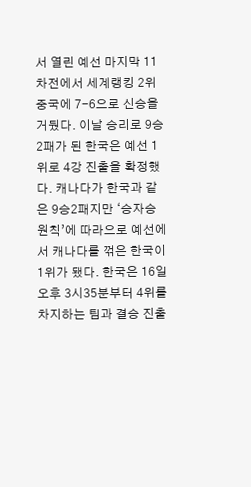서 열린 예선 마지막 11차전에서 세계랭킹 2위 중국에 7-6으로 신승을 거뒀다. 이날 승리로 9승2패가 된 한국은 예선 1위로 4강 진출을 확정했다. 캐나다가 한국과 같은 9승2패지만 ‘승자승 원칙’에 따라으로 예선에서 캐나다를 꺾은 한국이 1위가 됐다. 한국은 16일 오후 3시35분부터 4위를 차지하는 팀과 결승 진출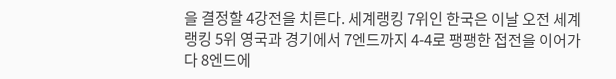을 결정할 4강전을 치른다. 세계랭킹 7위인 한국은 이날 오전 세계랭킹 5위 영국과 경기에서 7엔드까지 4-4로 팽팽한 접전을 이어가다 8엔드에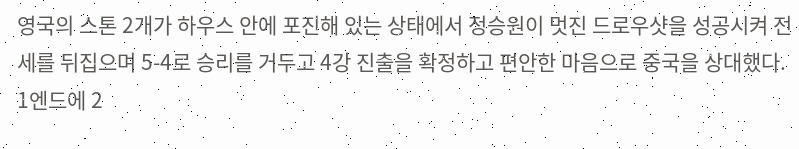영국의 스톤 2개가 하우스 안에 포진해 있는 상태에서 정승원이 멋진 드로우샷을 성공시켜 전세를 뒤집으며 5-4로 승리를 거두고 4강 진출을 확정하고 편안한 마음으로 중국을 상대했다. 1엔드에 2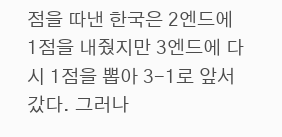점을 따낸 한국은 2엔드에 1점을 내줬지만 3엔드에 다시 1점을 뽑아 3-1로 앞서갔다. 그러나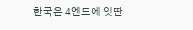한국은 4엔드에 잇딴